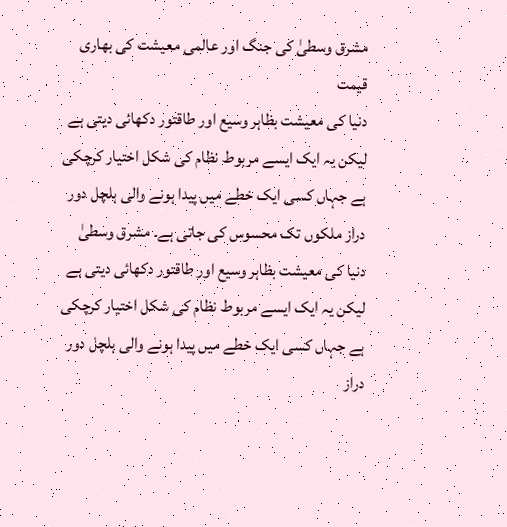مشرق وسطیٰ کی جنگ اور عالمی معیشت کی بھاری قیمت
دنیا کی معیشت بظاہر وسیع اور طاقتور دکھائی دیتی ہے لیکن یہ ایک ایسے مربوط نظام کی شکل اختیار کرچکی ہے جہاں کسی ایک خطے میں پیدا ہونے والی ہلچل دور دراز ملکوں تک محسوس کی جاتی ہے۔ مشرق وسطیٰ
دنیا کی معیشت بظاہر وسیع اور طاقتور دکھائی دیتی ہے لیکن یہ ایک ایسے مربوط نظام کی شکل اختیار کرچکی ہے جہاں کسی ایک خطے میں پیدا ہونے والی ہلچل دور دراز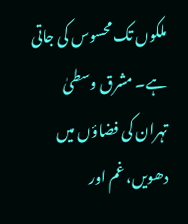ملکوں تک محسوس کی جاتی ہے۔ مشرق وسطیٰ
تہران کی فضاؤں میں دھویں، غم اور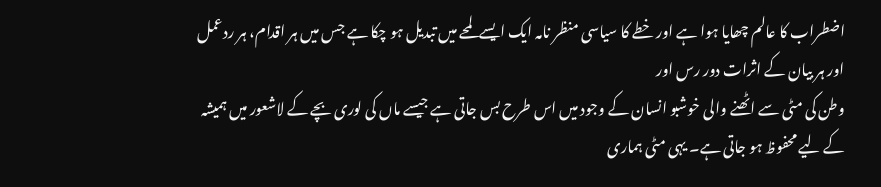اضطراب کا عالم چھایا ہوا ہے اور خطے کا سیاسی منظر نامہ ایک ایسےلمحے میں تبدیل ہو چکا ہے جس میں ہر اقدام، ہر ردعمل اور ہر بیان کے اثرات دور رس اور
وطن کی مٹی سے اٹھنے والی خوشبو انسان کے وجود میں اس طرح بس جاتی ہے جیسے ماں کی لوری بچے کے لاشعور میں ہمیشہ کے لیے محفوظ ہو جاتی ہے۔ یہی مٹی ہماری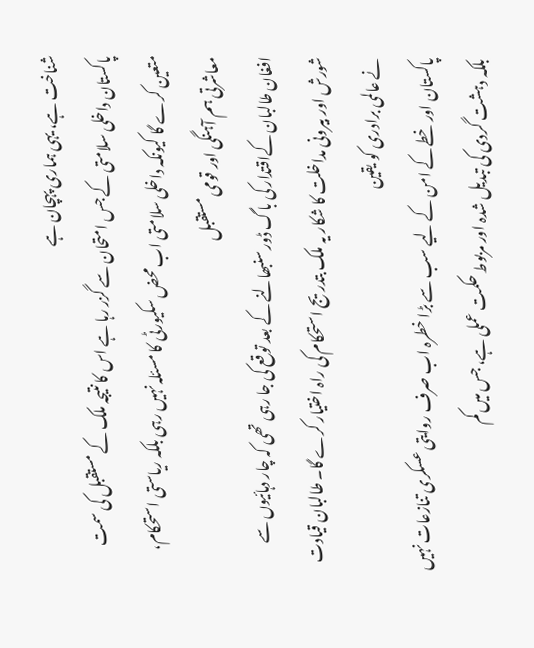شناخت ہے، یہی ہماری پہچان ہے
پاکستان داخلی سلامتی کے جس امتحان سے گزر رہا ہے اس کا نتیجہ ملک کے مستقبل کی سمت متعین کرے گا کیونکہ داخلی سلامتی اب محض سکیورٹی کا مسئلہ نہیں رہی بلکہ ریاستی استحکام، معاشرتی ہم آہنگی اور قومی مستقبل
افغان طالبان کےاقتدار کی باگ ڈور سنبھالنے کے بعد توقع کی جا رہی تھی کہ چار دہائیوں سے شورش اور بیرونی مداخلت کا شکار یہ ملک بتدریج استحکام کی راہ اختیار کرے گا۔ طالبان قیادت نے عالمی برادری کو یقین
پاکستان اور خطے کے امن کے لیے سب سے بڑا خطرہ اب صرف روایتی عسکری تنازعات نہیں بلکہ دہشت گردی کی تبدیل شدہ اور مربوط حکمت عملی ہے، جس میں کم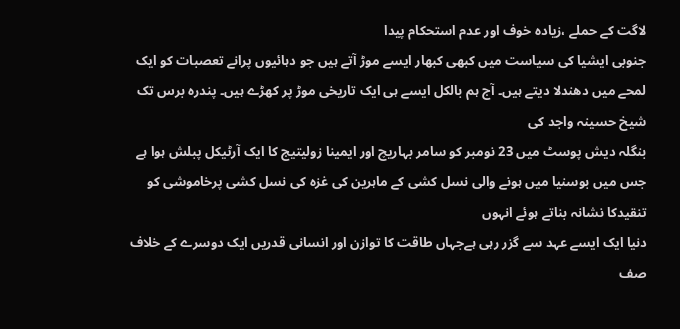لاگت کے حملے ،زیادہ خوف اور عدم استحکام پیدا
جنوبی ایشیا کی سیاست میں کبھی کبھار ایسے موڑ آتے ہیں جو دہائیوں پرانے تعصبات کو ایک لمحے میں دھندلا دیتے ہیں۔ آج ہم بالکل ایسے ہی ایک تاریخی موڑ پر کھڑے ہیں۔ پندرہ برس تک شیخ حسینہ واجد کی
بنگلہ دیش پوسٹ میں 23 نومبر کو سامر بہاریچ اور ایمینا زولیتیج کا ایک آرٹیکل پبلش ہوا ہے جس میں بوسنیا میں ہونے والی نسل کشی کے ماہرین کی غزہ کی نسل کشی پرخاموشی کو تنقیدکا نشانہ بناتے ہوئے انہوں
دنیا ایک ایسے عہد سے گزر رہی ہےجہاں طاقت کا توازن اور انسانی قدریں ایک دوسرے کے خلاف صف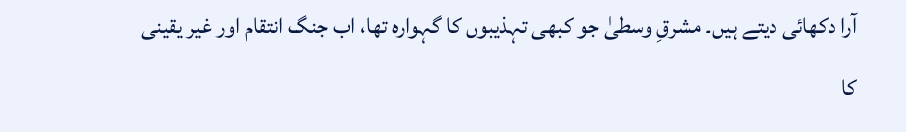آرا دکھائی دیتے ہیں۔ مشرقِ وسطیٰ جو کبھی تہذیبوں کا گہوارہ تھا، اب جنگ انتقام اور غیر یقینی کا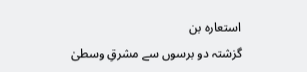استعارہ بن
گزشتہ دو برسوں سے مشرقِ وسطیٰ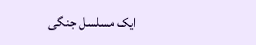ایک مسلسل جنگی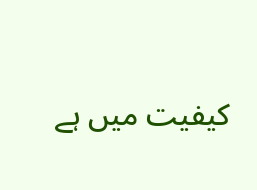کیفیت میں ہے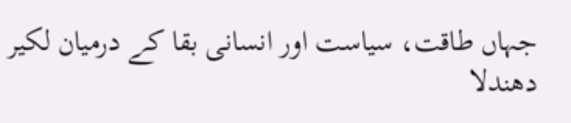جہاں طاقت، سیاست اور انسانی بقا کے درمیان لکیر دھندلا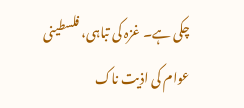چکی ہے۔ غزہ کی تباہی، فلسطینی عوام کی اذیت ناک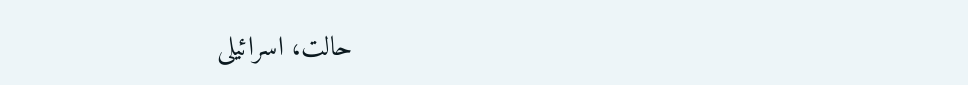حالت، اسرائیلی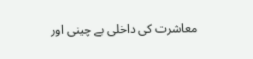معاشرت کی داخلی بے چینی اور